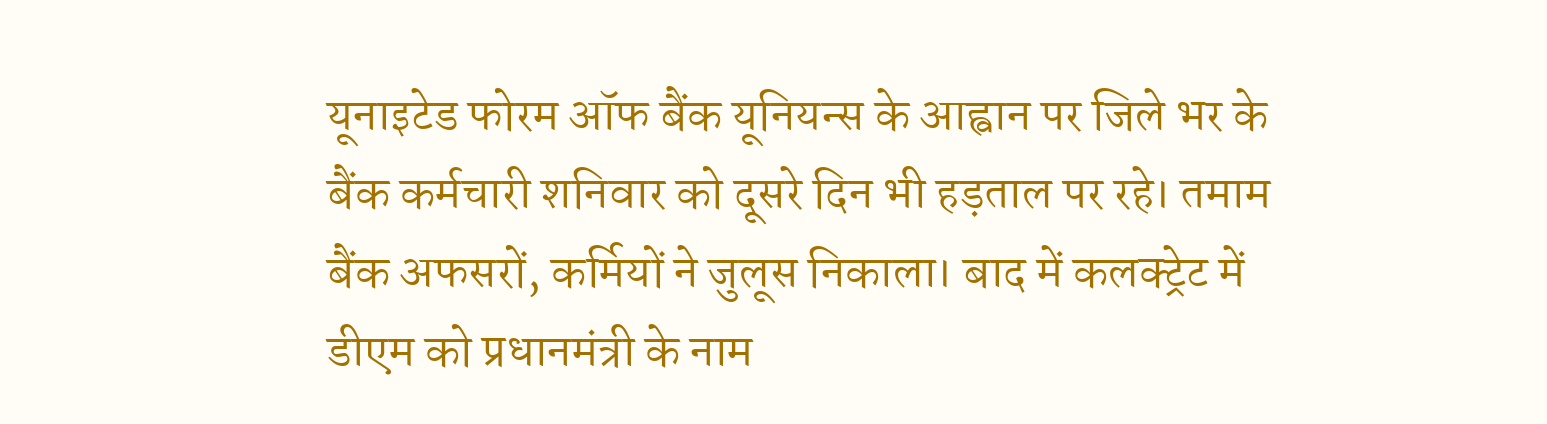यूनाइटेड फोरम ऑफ बैंक यूनियन्स के आह्वान पर जिले भर के बैंक कर्मचारी शनिवार को दूसरे दिन भी हड़ताल पर रहे। तमाम बैंक अफसरों, कर्मियों ने जुलूस निकाला। बाद में कलक्ट्रेट में डीएम को प्रधानमंत्री के नाम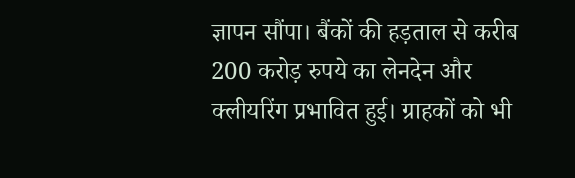ज्ञापन सौंपा। बैंकों की हड़ताल से करीब 200 करोड़ रुपये का लेनदेन और क्लीयरिंग प्रभावित हुई। ग्राहकों को भी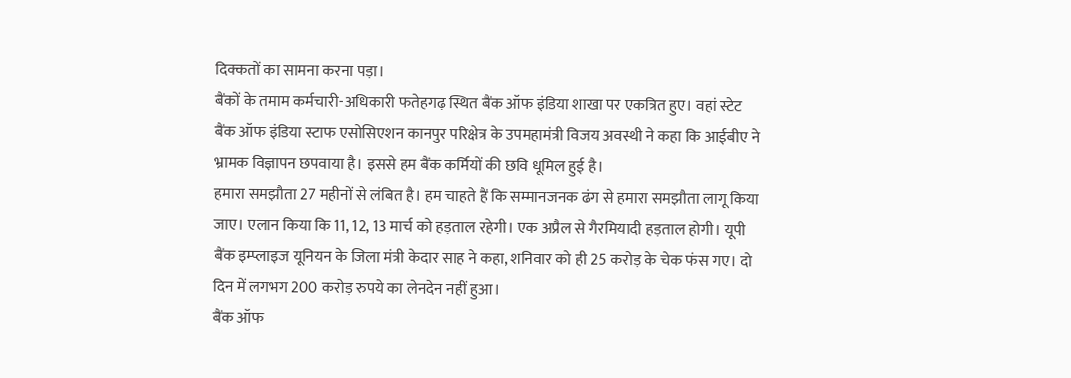दिक्कतों का सामना करना पड़ा।
बैंकों के तमाम कर्मचारी-अधिकारी फतेहगढ़ स्थित बैंक ऑफ इंडिया शाखा पर एकत्रित हुए। वहां स्टेट बैंक ऑफ इंडिया स्टाफ एसोसिएशन कानपुर परिक्षेत्र के उपमहामंत्री विजय अवस्थी ने कहा कि आईबीए ने भ्रामक विज्ञापन छपवाया है। इससे हम बैंक कर्मियों की छवि धूमिल हुई है।
हमारा समझौता 27 महीनों से लंबित है। हम चाहते हैं कि सम्मानजनक ढंग से हमारा समझौता लागू किया जाए। एलान किया कि 11, 12, 13 मार्च को हड़ताल रहेगी। एक अप्रैल से गैरमियादी हड़ताल होगी। यूपी बैंक इम्प्लाइज यूनियन के जिला मंत्री केदार साह ने कहा, शनिवार को ही 25 करोड़ के चेक फंस गए। दो दिन में लगभग 200 करोड़ रुपये का लेनदेन नहीं हुआ।
बैंक ऑफ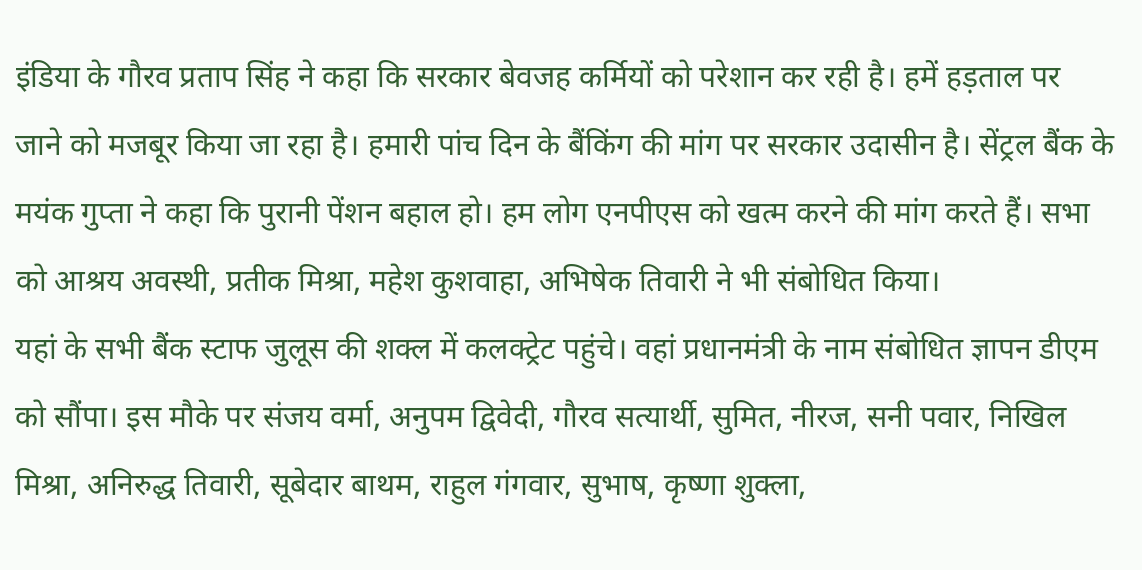इंडिया के गौरव प्रताप सिंह ने कहा कि सरकार बेवजह कर्मियों को परेशान कर रही है। हमें हड़ताल पर जाने को मजबूर किया जा रहा है। हमारी पांच दिन के बैंकिंग की मांग पर सरकार उदासीन है। सेंट्रल बैंक के मयंक गुप्ता ने कहा कि पुरानी पेंशन बहाल हो। हम लोग एनपीएस को खत्म करने की मांग करते हैं। सभा को आश्रय अवस्थी, प्रतीक मिश्रा, महेश कुशवाहा, अभिषेक तिवारी ने भी संबोधित किया।
यहां के सभी बैंक स्टाफ जुलूस की शक्ल में कलक्ट्रेट पहुंचे। वहां प्रधानमंत्री के नाम संबोधित ज्ञापन डीएम को सौंपा। इस मौके पर संजय वर्मा, अनुपम द्विवेदी, गौरव सत्यार्थी, सुमित, नीरज, सनी पवार, निखिल मिश्रा, अनिरुद्ध तिवारी, सूबेदार बाथम, राहुल गंगवार, सुभाष, कृष्णा शुक्ला,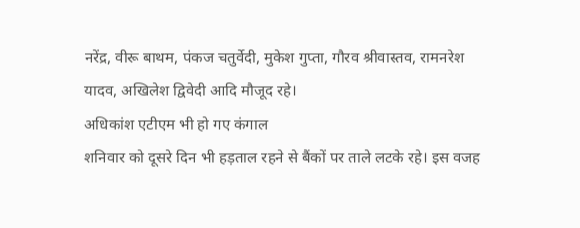नरेंद्र, वीरू बाथम, पंकज चतुर्वेदी, मुकेश गुप्ता, गौरव श्रीवास्तव, रामनरेश यादव, अखिलेश द्विवेदी आदि मौजूद रहे।
अधिकांश एटीएम भी हो गए कंगाल
शनिवार को दूसरे दिन भी हड़ताल रहने से बैंकों पर ताले लटके रहे। इस वजह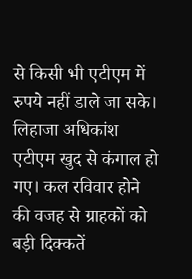से किसी भी एटीएम में रुपये नहीं डाले जा सके। लिहाजा अधिकांश एटीएम खुद से कंगाल हो गए। कल रविवार होने की वजह से ग्राहकों को बड़ी दिक्कतें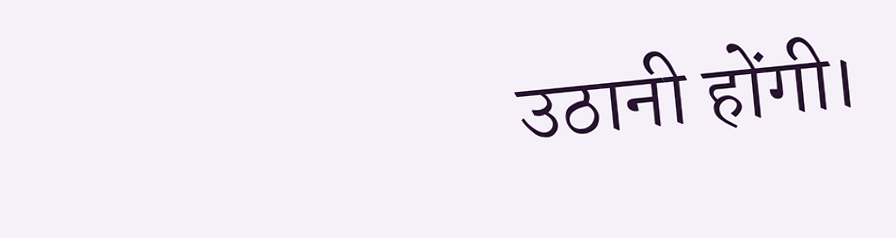उठानी होंगी।